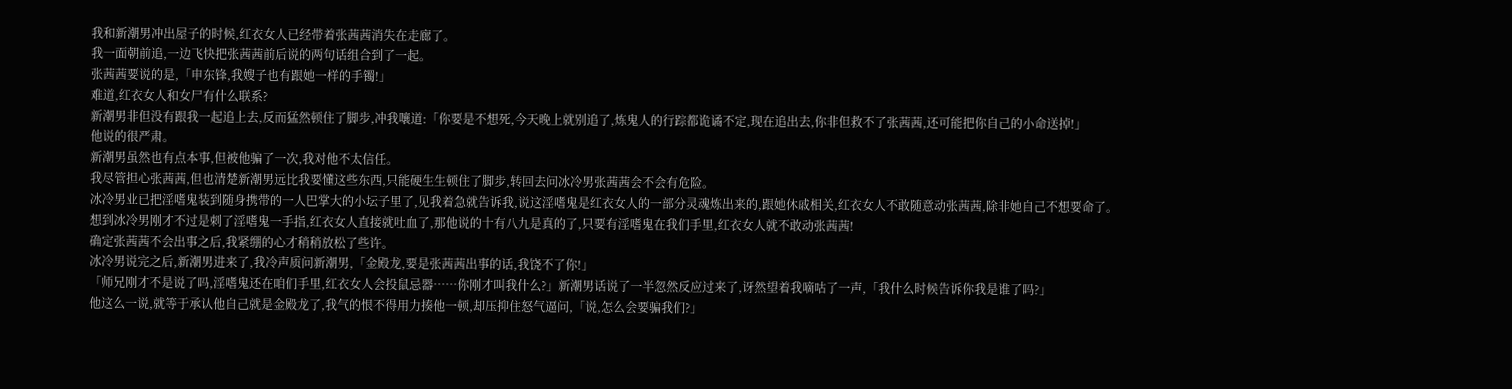我和新潮男冲出屋子的时候,红衣女人已经带着张茜茜消失在走廊了。
我一面朝前追,一边飞快把张茜茜前后说的两句话组合到了一起。
张茜茜要说的是,「申东锋,我嫂子也有跟她一样的手镯!」
难道,红衣女人和女尸有什么联系?
新潮男非但没有跟我一起追上去,反而猛然顿住了脚步,冲我嚷道:「你要是不想死,今天晚上就别追了,炼鬼人的行踪都诡谲不定,现在追出去,你非但救不了张茜茜,还可能把你自己的小命送掉!」
他说的很严肃。
新潮男虽然也有点本事,但被他骗了一次,我对他不太信任。
我尽管担心张茜茜,但也清楚新潮男远比我要懂这些东西,只能硬生生顿住了脚步,转回去问冰冷男张茜茜会不会有危险。
冰冷男业已把淫嗜鬼装到随身携带的一人巴掌大的小坛子里了,见我着急就告诉我,说这淫嗜鬼是红衣女人的一部分灵魂炼出来的,跟她休戚相关,红衣女人不敢随意动张茜茜,除非她自己不想要命了。
想到冰冷男刚才不过是刺了淫嗜鬼一手指,红衣女人直接就吐血了,那他说的十有八九是真的了,只要有淫嗜鬼在我们手里,红衣女人就不敢动张茜茜!
确定张茜茜不会出事之后,我紧绷的心才稍稍放松了些许。
冰冷男说完之后,新潮男进来了,我冷声质问新潮男,「金殿龙,要是张茜茜出事的话,我饶不了你!」
「师兄刚才不是说了吗,淫嗜鬼还在咱们手里,红衣女人会投鼠忌器……你刚才叫我什么?」新潮男话说了一半忽然反应过来了,讶然望着我嘀咕了一声,「我什么时候告诉你我是谁了吗?」
他这么一说,就等于承认他自己就是金殿龙了,我气的恨不得用力揍他一顿,却压抑住怒气逼问,「说,怎么会要骗我们?」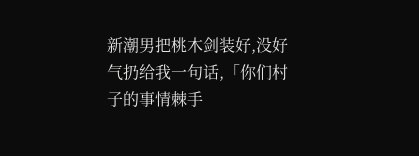新潮男把桃木剑装好,没好气扔给我一句话,「你们村子的事情棘手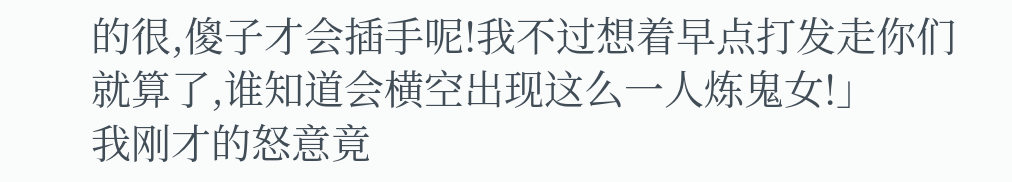的很,傻子才会插手呢!我不过想着早点打发走你们就算了,谁知道会横空出现这么一人炼鬼女!」
我刚才的怒意竟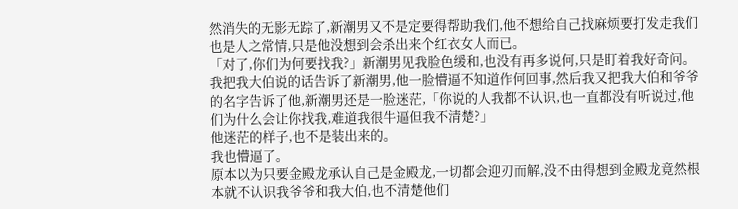然消失的无影无踪了,新潮男又不是定要得帮助我们,他不想给自己找麻烦要打发走我们也是人之常情,只是他没想到会杀出来个红衣女人而已。
「对了,你们为何要找我?」新潮男见我脸色缓和,也没有再多说何,只是盯着我好奇问。
我把我大伯说的话告诉了新潮男,他一脸懵逼不知道作何回事,然后我又把我大伯和爷爷的名字告诉了他,新潮男还是一脸迷茫,「你说的人我都不认识,也一直都没有听说过,他们为什么会让你找我,难道我很牛逼但我不清楚?」
他迷茫的样子,也不是装出来的。
我也懵逼了。
原本以为只要金殿龙承认自己是金殿龙,一切都会迎刃而解,没不由得想到金殿龙竟然根本就不认识我爷爷和我大伯,也不清楚他们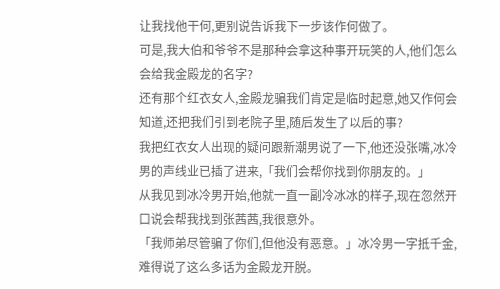让我找他干何,更别说告诉我下一步该作何做了。
可是,我大伯和爷爷不是那种会拿这种事开玩笑的人,他们怎么会给我金殿龙的名字?
还有那个红衣女人,金殿龙骗我们肯定是临时起意,她又作何会知道,还把我们引到老院子里,随后发生了以后的事?
我把红衣女人出现的疑问跟新潮男说了一下,他还没张嘴,冰冷男的声线业已插了进来,「我们会帮你找到你朋友的。」
从我见到冰冷男开始,他就一直一副冷冰冰的样子,现在忽然开口说会帮我找到张茜茜,我很意外。
「我师弟尽管骗了你们,但他没有恶意。」冰冷男一字抵千金,难得说了这么多话为金殿龙开脱。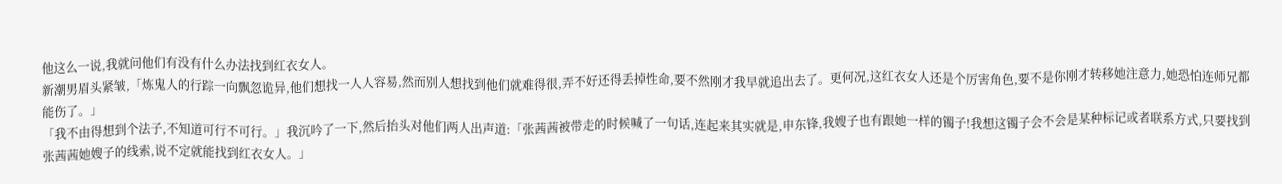他这么一说,我就问他们有没有什么办法找到红衣女人。
新潮男眉头紧皱,「炼鬼人的行踪一向飘忽诡异,他们想找一人人容易,然而别人想找到他们就难得很,弄不好还得丢掉性命,要不然刚才我早就追出去了。更何况,这红衣女人还是个厉害角色,要不是你刚才转移她注意力,她恐怕连师兄都能伤了。」
「我不由得想到个法子,不知道可行不可行。」我沉吟了一下,然后抬头对他们两人出声道:「张茜茜被带走的时候喊了一句话,连起来其实就是,申东锋,我嫂子也有跟她一样的镯子!我想这镯子会不会是某种标记或者联系方式,只要找到张茜茜她嫂子的线索,说不定就能找到红衣女人。」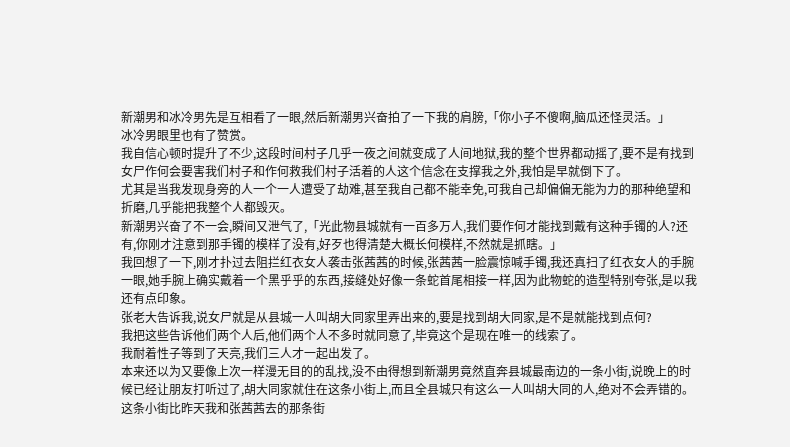新潮男和冰冷男先是互相看了一眼,然后新潮男兴奋拍了一下我的肩膀,「你小子不傻啊,脑瓜还怪灵活。」
冰冷男眼里也有了赞赏。
我自信心顿时提升了不少,这段时间村子几乎一夜之间就变成了人间地狱,我的整个世界都动摇了,要不是有找到女尸作何会要害我们村子和作何救我们村子活着的人这个信念在支撑我之外,我怕是早就倒下了。
尤其是当我发现身旁的人一个一人遭受了劫难,甚至我自己都不能幸免,可我自己却偏偏无能为力的那种绝望和折磨,几乎能把我整个人都毁灭。
新潮男兴奋了不一会,瞬间又泄气了,「光此物县城就有一百多万人,我们要作何才能找到戴有这种手镯的人?还有,你刚才注意到那手镯的模样了没有,好歹也得清楚大概长何模样,不然就是抓瞎。」
我回想了一下,刚才扑过去阻拦红衣女人袭击张茜茜的时候,张茜茜一脸震惊喊手镯,我还真扫了红衣女人的手腕一眼,她手腕上确实戴着一个黑乎乎的东西,接缝处好像一条蛇首尾相接一样,因为此物蛇的造型特别夸张,是以我还有点印象。
张老大告诉我,说女尸就是从县城一人叫胡大同家里弄出来的,要是找到胡大同家,是不是就能找到点何?
我把这些告诉他们两个人后,他们两个人不多时就同意了,毕竟这个是现在唯一的线索了。
我耐着性子等到了天亮,我们三人才一起出发了。
本来还以为又要像上次一样漫无目的的乱找,没不由得想到新潮男竟然直奔县城最南边的一条小街,说晚上的时候已经让朋友打听过了,胡大同家就住在这条小街上,而且全县城只有这么一人叫胡大同的人,绝对不会弄错的。
这条小街比昨天我和张茜茜去的那条街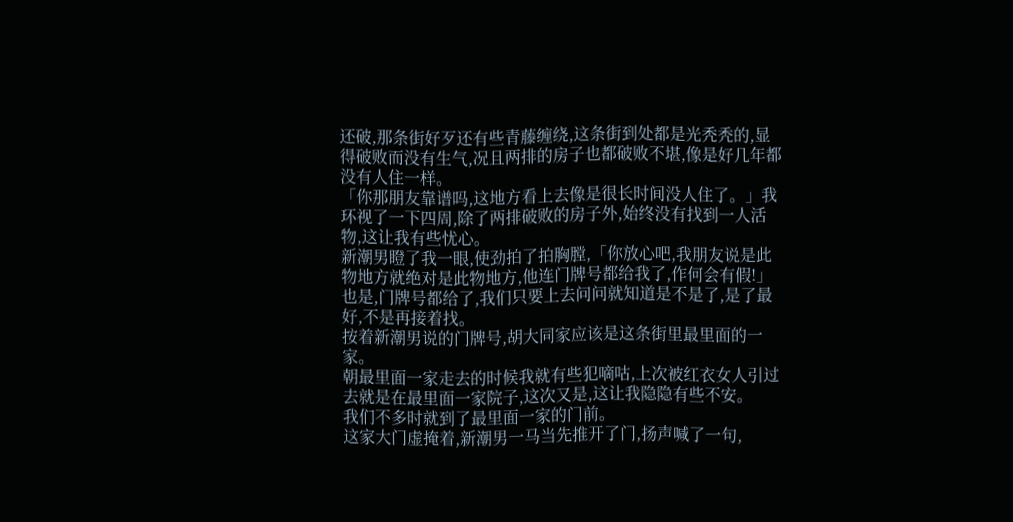还破,那条街好歹还有些青藤缠绕,这条街到处都是光秃秃的,显得破败而没有生气,况且两排的房子也都破败不堪,像是好几年都没有人住一样。
「你那朋友靠谱吗,这地方看上去像是很长时间没人住了。」我环视了一下四周,除了两排破败的房子外,始终没有找到一人活物,这让我有些忧心。
新潮男瞪了我一眼,使劲拍了拍胸膛,「你放心吧,我朋友说是此物地方就绝对是此物地方,他连门牌号都给我了,作何会有假!」
也是,门牌号都给了,我们只要上去问问就知道是不是了,是了最好,不是再接着找。
按着新潮男说的门牌号,胡大同家应该是这条街里最里面的一家。
朝最里面一家走去的时候我就有些犯嘀咕,上次被红衣女人引过去就是在最里面一家院子,这次又是,这让我隐隐有些不安。
我们不多时就到了最里面一家的门前。
这家大门虚掩着,新潮男一马当先推开了门,扬声喊了一句,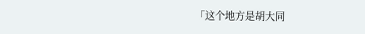「这个地方是胡大同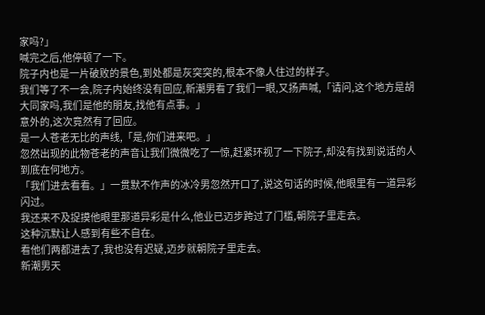家吗?」
喊完之后,他停顿了一下。
院子内也是一片破败的景色,到处都是灰突突的,根本不像人住过的样子。
我们等了不一会,院子内始终没有回应,新潮男看了我们一眼,又扬声喊,「请问,这个地方是胡大同家吗,我们是他的朋友,找他有点事。」
意外的,这次竟然有了回应。
是一人苍老无比的声线,「是,你们进来吧。」
忽然出现的此物苍老的声音让我们微微吃了一惊,赶紧环视了一下院子,却没有找到说话的人到底在何地方。
「我们进去看看。」一贯默不作声的冰冷男忽然开口了,说这句话的时候,他眼里有一道异彩闪过。
我还来不及捉摸他眼里那道异彩是什么,他业已迈步跨过了门槛,朝院子里走去。
这种沉默让人感到有些不自在。
看他们两都进去了,我也没有迟疑,迈步就朝院子里走去。
新潮男天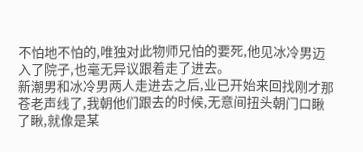不怕地不怕的,唯独对此物师兄怕的要死,他见冰冷男迈入了院子,也毫无异议跟着走了进去。
新潮男和冰冷男两人走进去之后,业已开始来回找刚才那苍老声线了,我朝他们跟去的时候,无意间扭头朝门口瞅了瞅,就像是某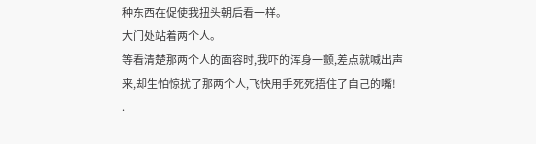种东西在促使我扭头朝后看一样。
大门处站着两个人。
等看清楚那两个人的面容时,我吓的浑身一颤,差点就喊出声来,却生怕惊扰了那两个人,飞快用手死死捂住了自己的嘴!
.